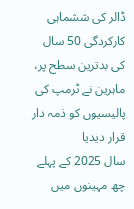ڈالر کی ششماہی کارکردگی 50 سال کی بدترین سطح پر، ماہرین نے ٹرمپ کی پالیسیوں کو ذمہ دار قرار دیدیا
سال 2025 کے پہلے چھ مہینوں میں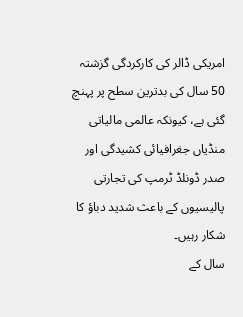امریکی ڈالر کی کارکردگی گزشتہ 50 سال کی بدترین سطح پر پہنچ گئی ہے، کیونکہ عالمی مالیاتی منڈیاں جغرافیائی کشیدگی اور صدر ڈونلڈ ٹرمپ کی تجارتی پالیسیوں کے باعث شدید دباؤ کا شکار رہیں۔
سال کے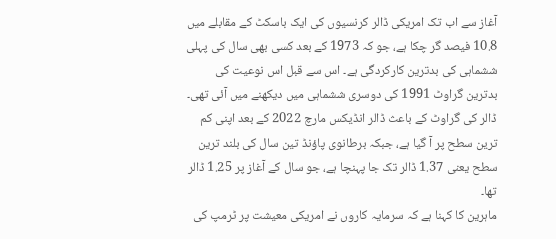آغاز سے اب تک امریکی ڈالر کرنسیوں کی ایک باسکٹ کے مقابلے میں 10.8 فیصد گر چکا ہے، جو کہ 1973 کے بعد کسی بھی سال کی پہلی ششماہی کی بدترین کارکردگی ہے۔ اس سے قبل اس نوعیت کی بدترین گراوٹ 1991 کی دوسری ششماہی میں دیکھنے میں آئی تھی۔
ڈالر کی گراوٹ کے باعث ڈالر انڈیکس مارچ 2022 کے بعد اپنی کم ترین سطح پر آ گیا ہے، جبکہ برطانوی پاؤنڈ تین سال کی بلند ترین سطح یعنی 1.37 ڈالر تک جا پہنچا ہے، جو سال کے آغاز پر 1.25 ڈالر تھا۔
ماہرین کا کہنا ہے کہ سرمایہ کاروں نے امریکی معیشت پر ٹرمپ کی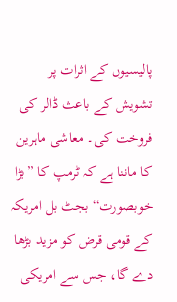پالیسیوں کے اثرات پر تشویش کے باعث ڈالر کی فروخت کی۔ معاشی ماہرین کا ماننا ہے کہ ٹرمپ کا ”بڑا خوبصورت“ بجٹ بل امریکہ کے قومی قرض کو مزید بڑھا دے گا، جس سے امریکی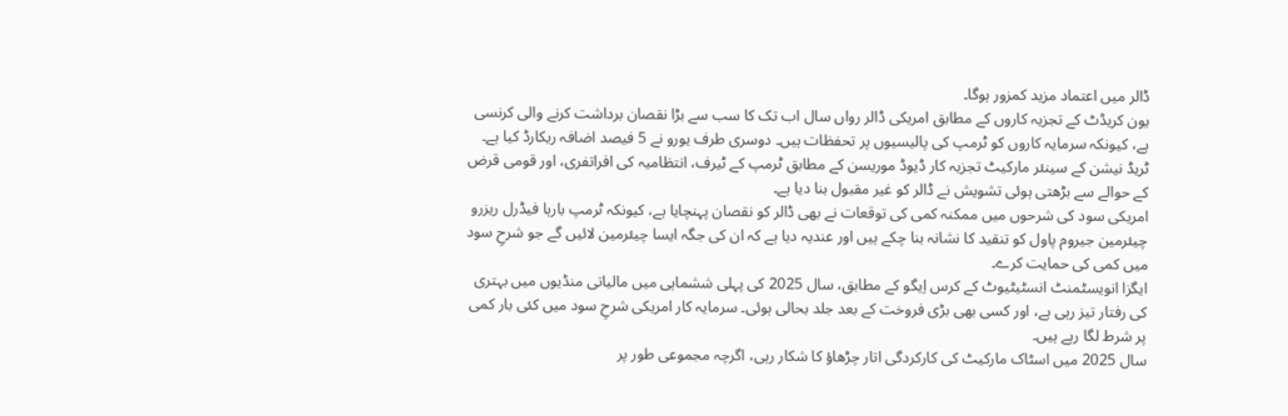ڈالر میں اعتماد مزید کمزور ہوگا۔
یون کریڈٹ کے تجزیہ کاروں کے مطابق امریکی ڈالر رواں سال اب تک کا سب سے بڑا نقصان برداشت کرنے والی کرنسی ہے، کیونکہ سرمایہ کاروں کو ٹرمپ کی پالیسیوں پر تحفظات ہیں۔ دوسری طرف یورو نے 5 فیصد اضافہ ریکارڈ کیا ہے۔
ٹریڈ نیشن کے سینئر مارکیٹ تجزیہ کار ڈیوڈ موریسن کے مطابق ٹرمپ کے ٹیرف، انتظامیہ کی افراتفری، اور قومی قرض کے حوالے سے بڑھتی ہوئی تشویش نے ڈالر کو غیر مقبول بنا دیا ہے۔
امریکی سود کی شرحوں میں ممکنہ کمی کی توقعات نے بھی ڈالر کو نقصان پہنچایا ہے، کیونکہ ٹرمپ بارہا فیڈرل ریزرو چیئرمین جیروم پاول کو تنقید کا نشانہ بنا چکے ہیں اور عندیہ دیا ہے کہ ان کی جگہ ایسا چیئرمین لائیں گے جو شرحِ سود میں کمی کی حمایت کرے۔
ایگزا انویسٹمنٹ انسٹیٹیوٹ کے کرس اِیگو کے مطابق، سال 2025 کی پہلی ششماہی میں مالیاتی منڈیوں میں بہتری کی رفتار تیز رہی ہے، اور کسی بھی بڑی فروخت کے بعد جلد بحالی ہوئی۔ سرمایہ کار امریکی شرحِ سود میں کئی بار کمی پر شرط لگا رہے ہیں۔
سال 2025 میں اسٹاک مارکیٹ کی کارکردگی اتار چڑھاؤ کا شکار رہی، اگرچہ مجموعی طور پر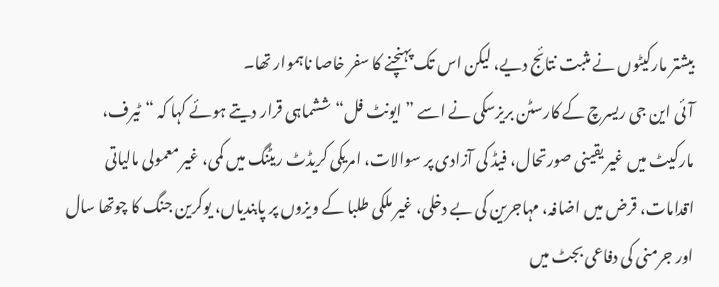بیشتر مارکیٹوں نے مثبت نتائج دیے، لیکن اس تک پہنچنے کا سفر خاصا ناہموار تھا۔
آئی این جی ریسرچ کے کارسٹن بریزسکی نے اسے ”ایونٹ فل“ ششماہی قرار دیتے ہوئے کہا کہ “ٹیرف، مارکیٹ میں غیر یقینی صورتحال، فیڈ کی آزادی پر سوالات، امریکی کریڈٹ ریٹنگ میں کمی، غیر معمولی مالیاتی اقدامات، قرض میں اضافہ، مہاجرین کی بے دخلی، غیر ملکی طلبا کے ویزوں پر پابندیاں، یوکرین جنگ کا چوتھا سال اور جرمنی کی دفاعی بجٹ میں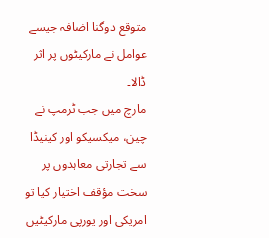متوقع دوگنا اضافہ جیسے عوامل نے مارکیٹوں پر اثر ڈالا۔
مارچ میں جب ٹرمپ نے چین، میکسیکو اور کینیڈا سے تجارتی معاہدوں پر سخت مؤقف اختیار کیا تو امریکی اور یورپی مارکیٹیں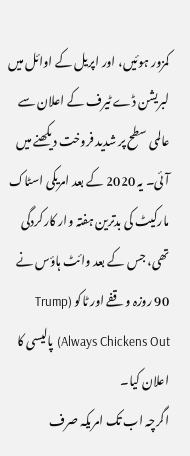کمزور ہوئیں، اور اپریل کے اوائل میں لبریشن ڈے ٹیرف کے اعلان سے عالمی سطح پر شدید فروخت دیکھنے میں آئی۔ یہ 2020 کے بعد امریکی اسٹاک مارکیٹ کی بدترین ہفتہ وار کارکردگی تھی، جس کے بعد وائٹ ہاؤس نے 90 روزہ وقفے اور ٹاکو (Trump Always Chickens Out) پالیسی کا اعلان کیا۔
اگرچہ اب تک امریکہ صرف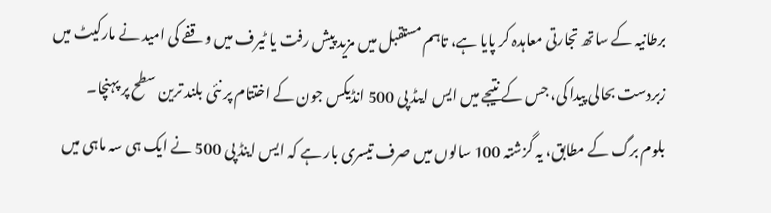برطانیہ کے ساتھ تجارتی معاہدہ کر پایا ہے، تاہم مستقبل میں مزید پیش رفت یا ٹیرف میں وقفے کی امید نے مارکیٹ میں زبردست بحالی پیدا کی، جس کے نتیجے میں ایس ایںڈ پی 500 انڈیکس جون کے اختتام پر نئی بلند ترین سطح پر پہنچا۔
بلوم برگ کے مطابق، یہ گزشتہ 100 سالوں میں صرف تیسری بار ہے کہ ایس اینڈ پی 500 نے ایک ہی سہ ماہی میں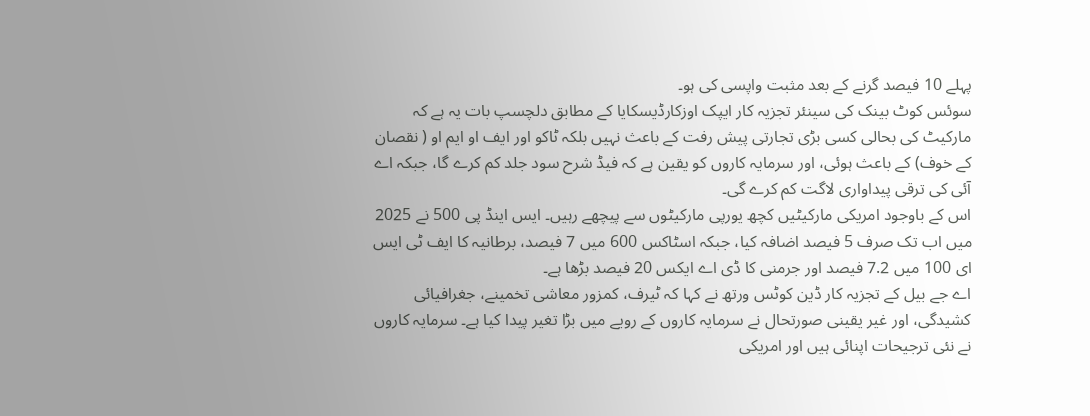پہلے 10 فیصد گرنے کے بعد مثبت واپسی کی ہو۔
سوئس کوٹ بینک کی سینئر تجزیہ کار ایپک اوزکارڈیسکایا کے مطابق دلچسپ بات یہ ہے کہ مارکیٹ کی بحالی کسی بڑی تجارتی پیش رفت کے باعث نہیں بلکہ ٹاکو اور ایف او ایم او ( نقصان کے خوف) کے باعث ہوئی، اور سرمایہ کاروں کو یقین ہے کہ فیڈ شرح سود جلد کم کرے گا، جبکہ اے آئی کی ترقی پیداواری لاگت کم کرے گی۔
اس کے باوجود امریکی مارکیٹیں کچھ یورپی مارکیٹوں سے پیچھے رہیں۔ ایس اینڈ پی 500 نے 2025 میں اب تک صرف 5 فیصد اضافہ کیا، جبکہ اسٹاکس 600 میں 7 فیصد، برطانیہ کا ایف ٹی ایس ای 100 میں 7.2 فیصد اور جرمنی کا ڈی اے ایکس 20 فیصد بڑھا ہے۔
اے جے بیل کے تجزیہ کار ڈین کوٹس ورتھ نے کہا کہ ٹیرف، کمزور معاشی تخمینے، جغرافیائی کشیدگی، اور غیر یقینی صورتحال نے سرمایہ کاروں کے رویے میں بڑا تغیر پیدا کیا ہے۔ سرمایہ کاروں نے نئی ترجیحات اپنائی ہیں اور امریکی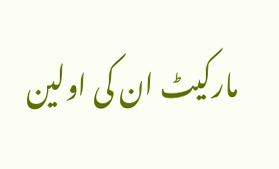مارکیٹ ان کی اولین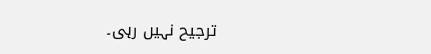ترجیح نہیں رہی۔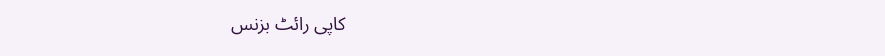کاپی رائٹ بزنس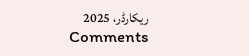ریکارڈر، 2025
Comments